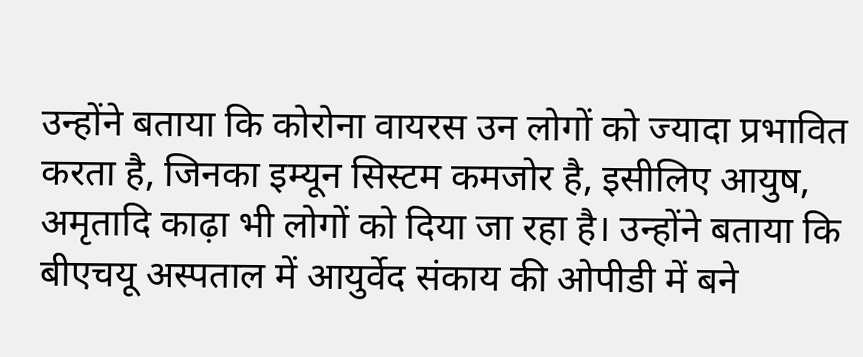उन्होंने बताया कि कोरोना वायरस उन लोगों को ज्यादा प्रभावित करता है, जिनका इम्यून सिस्टम कमजोर है, इसीलिए आयुष, अमृतादि काढ़ा भी लोगों को दिया जा रहा है। उन्होंने बताया कि बीएचयू अस्पताल में आयुर्वेद संकाय की ओपीडी में बने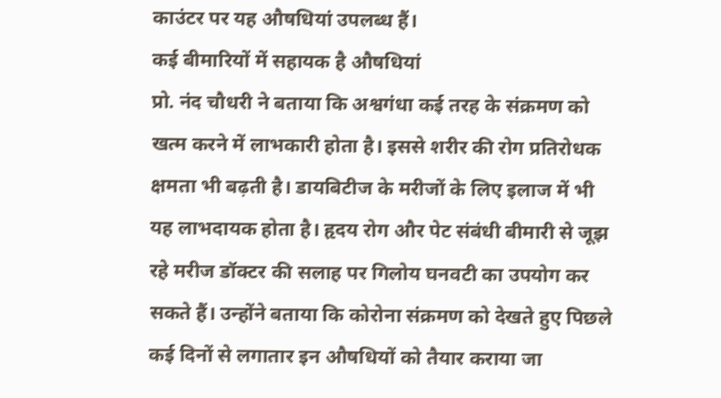काउंटर पर यह औषधियां उपलब्ध हैं।
कई बीमारियों में सहायक है औषधियां
प्रो. नंद चौधरी ने बताया कि अश्वगंधा कई तरह के संक्रमण को खत्म करने में लाभकारी होता है। इससे शरीर की रोग प्रतिरोधक क्षमता भी बढ़ती है। डायबिटीज के मरीजों के लिए इलाज में भी यह लाभदायक होता है। हृदय रोग और पेट संबंधी बीमारी से जूझ रहे मरीज डॉक्टर की सलाह पर गिलोय घनवटी का उपयोग कर सकते हैं। उन्होंने बताया कि कोरोना संक्रमण को देखते हुए पिछले कई दिनों से लगातार इन औषधियों को तैयार कराया जा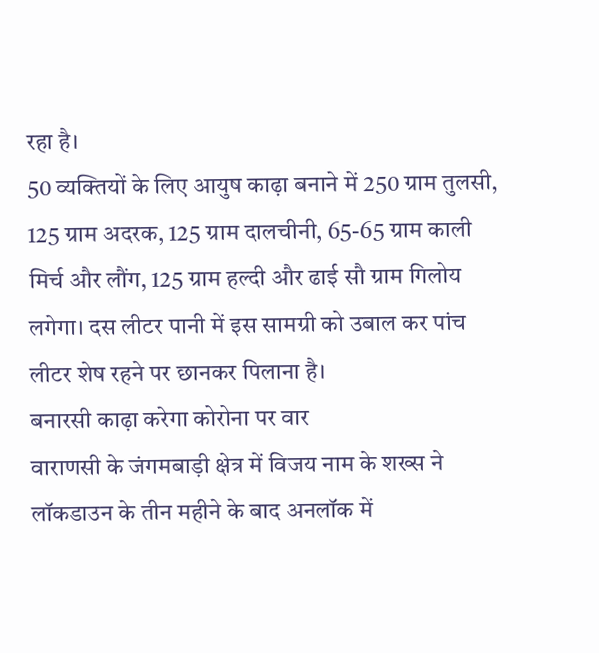रहा है।
50 व्यक्तियों के लिए आयुष काढ़ा बनाने में 250 ग्राम तुलसी, 125 ग्राम अदरक, 125 ग्राम दालचीनी, 65-65 ग्राम काली मिर्च और लौंग, 125 ग्राम हल्दी और ढाई सौ ग्राम गिलोय लगेगा। दस लीटर पानी में इस सामग्री को उबाल कर पांच लीटर शेष रहने पर छानकर पिलाना है।
बनारसी काढ़ा करेगा कोरोना पर वार
वाराणसी के जंगमबाड़ी क्षेत्र में विजय नाम के शख्स ने लॉकडाउन के तीन महीने के बाद अनलॉक में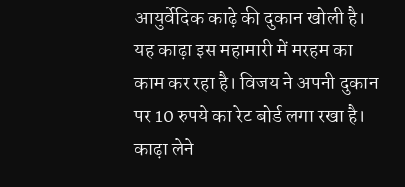आयुर्वेदिक काढ़े की दुकान खोली है। यह काढ़ा इस महामारी में मरहम का काम कर रहा है। विजय ने अपनी दुकान पर 10 रुपये का रेट बोर्ड लगा रखा है। काढ़ा लेने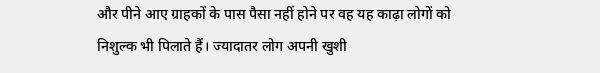और पीने आए ग्राहकों के पास पैसा नहीं होने पर वह यह काढ़ा लोगों को निशुल्क भी पिलाते हैं। ज्यादातर लोग अपनी खुशी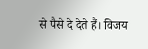से पैसे दे देते हैं। विजय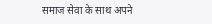समाज सेवा के साथ अपने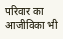परिवार का आजीविका भी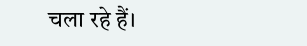चला रहे हैं।